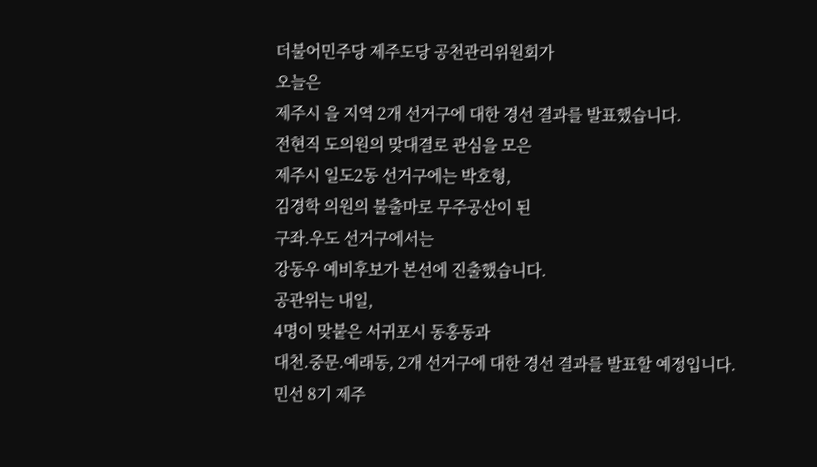더불어민주당 제주도당 공천관리위원회가
오늘은
제주시 을 지역 2개 선거구에 대한 경선 결과를 발표했습니다.
전현직 도의원의 맞대결로 관심을 모은
제주시 일도2동 선거구에는 박호형,
김경학 의원의 불출마로 무주공산이 된
구좌.우도 선거구에서는
강동우 예비후보가 본선에 진출했습니다.
공관위는 내일,
4명이 맞붙은 서귀포시 동홍동과
대천.중문.예래동, 2개 선거구에 대한 경선 결과를 발표할 예정입니다.
민선 8기 제주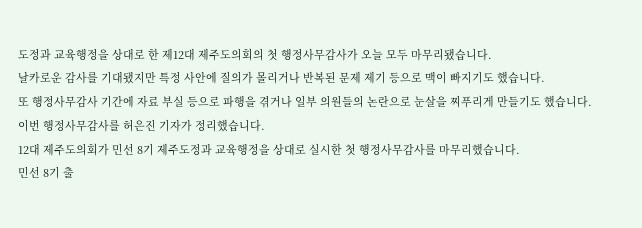도정과 교육행정을 상대로 한 제12대 제주도의회의 첫 행정사무감사가 오늘 모두 마무리됐습니다.
날카로운 감사를 기대됐지만 특정 사안에 질의가 몰리거나 반복된 문제 제기 등으로 맥이 빠지기도 했습니다.
또 행정사무감사 기간에 자료 부실 등으로 파행을 겪거나 일부 의원들의 논란으로 눈살을 찌푸리게 만들기도 했습니다.
이번 행정사무감사를 허은진 기자가 정리했습니다.
12대 제주도의회가 민선 8기 제주도정과 교육행정을 상대로 실시한 첫 행정사무감사를 마무리했습니다.
민선 8기 출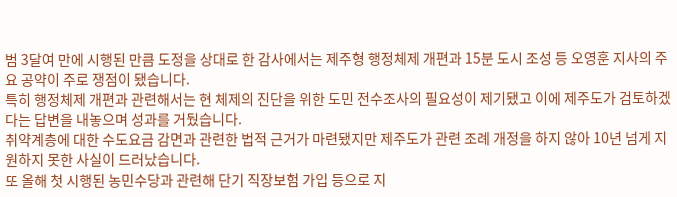범 3달여 만에 시행된 만큼 도정을 상대로 한 감사에서는 제주형 행정체제 개편과 15분 도시 조성 등 오영훈 지사의 주요 공약이 주로 쟁점이 됐습니다.
특히 행정체제 개편과 관련해서는 현 체제의 진단을 위한 도민 전수조사의 필요성이 제기됐고 이에 제주도가 검토하겠다는 답변을 내놓으며 성과를 거뒀습니다.
취약계층에 대한 수도요금 감면과 관련한 법적 근거가 마련됐지만 제주도가 관련 조례 개정을 하지 않아 10년 넘게 지원하지 못한 사실이 드러났습니다.
또 올해 첫 시행된 농민수당과 관련해 단기 직장보험 가입 등으로 지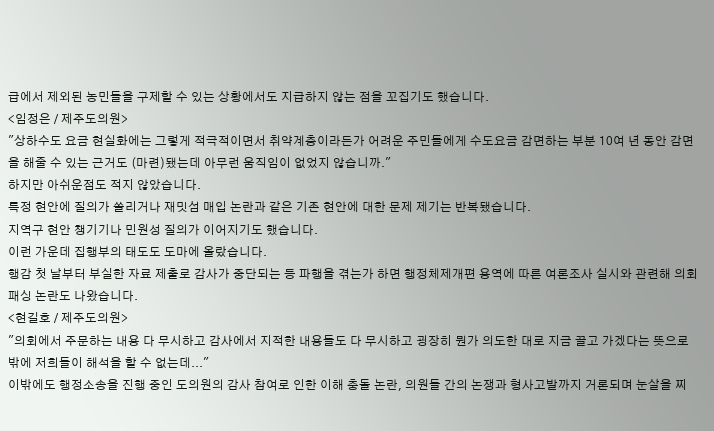급에서 제외된 농민들을 구제할 수 있는 상황에서도 지급하지 않는 점을 꼬집기도 했습니다.
<임정은 / 제주도의원>
"상하수도 요금 현실화에는 그렇게 적극적이면서 취약계층이라든가 어려운 주민들에게 수도요금 감면하는 부분 10여 년 동안 감면을 해줄 수 있는 근거도 (마련)됐는데 아무런 움직임이 없었지 않습니까."
하지만 아쉬운점도 적지 않았습니다.
특정 현안에 질의가 쏠리거나 재밋섬 매입 논란과 같은 기존 현안에 대한 문제 제기는 반복됐습니다.
지역구 현안 챙기기나 민원성 질의가 이어지기도 했습니다.
이런 가운데 집행부의 태도도 도마에 올랐습니다.
행감 첫 날부터 부실한 자료 제출로 감사가 중단되는 등 파행을 겪는가 하면 행정체제개편 용역에 따른 여론조사 실시와 관련해 의회 패싱 논란도 나왔습니다.
<현길호 / 제주도의원>
"의회에서 주문하는 내용 다 무시하고 감사에서 지적한 내용들도 다 무시하고 굉장히 뭔가 의도한 대로 지금 끌고 가겠다는 뜻으로밖에 저희들이 해석을 할 수 없는데..."
이밖에도 행정소송을 진행 중인 도의원의 감사 참여로 인한 이해 충돌 논란, 의원들 간의 논쟁과 형사고발까지 거론되며 눈살을 찌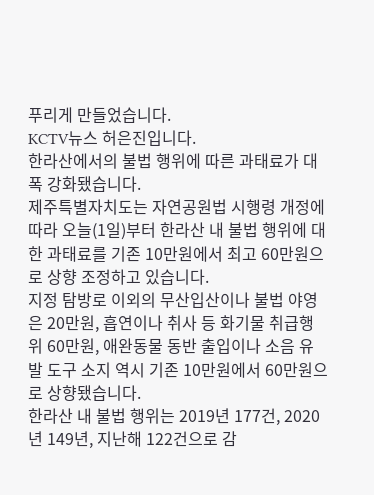푸리게 만들었습니다.
KCTV뉴스 허은진입니다.
한라산에서의 불법 행위에 따른 과태료가 대폭 강화됐습니다.
제주특별자치도는 자연공원법 시행령 개정에 따라 오늘(1일)부터 한라산 내 불법 행위에 대한 과태료를 기존 10만원에서 최고 60만원으로 상향 조정하고 있습니다.
지정 탐방로 이외의 무산입산이나 불법 야영은 20만원, 흡연이나 취사 등 화기물 취급행위 60만원, 애완동물 동반 출입이나 소음 유발 도구 소지 역시 기존 10만원에서 60만원으로 상향됐습니다.
한라산 내 불법 행위는 2019년 177건, 2020년 149년, 지난해 122건으로 감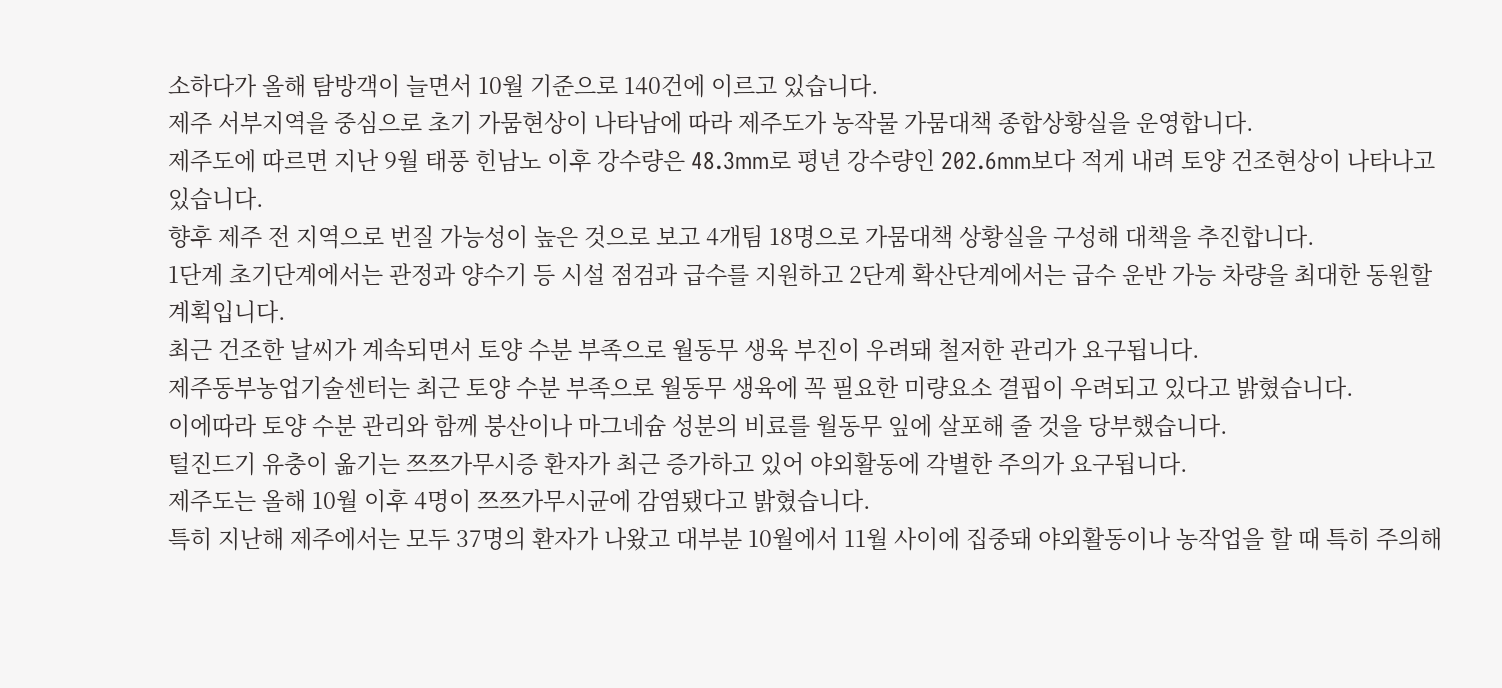소하다가 올해 탐방객이 늘면서 10월 기준으로 140건에 이르고 있습니다.
제주 서부지역을 중심으로 초기 가뭄현상이 나타남에 따라 제주도가 농작물 가뭄대책 종합상황실을 운영합니다.
제주도에 따르면 지난 9월 태풍 힌남노 이후 강수량은 48.3mm로 평년 강수량인 202.6mm보다 적게 내려 토양 건조현상이 나타나고 있습니다.
향후 제주 전 지역으로 번질 가능성이 높은 것으로 보고 4개팀 18명으로 가뭄대책 상황실을 구성해 대책을 추진합니다.
1단계 초기단계에서는 관정과 양수기 등 시설 점검과 급수를 지원하고 2단계 확산단계에서는 급수 운반 가능 차량을 최대한 동원할 계획입니다.
최근 건조한 날씨가 계속되면서 토양 수분 부족으로 월동무 생육 부진이 우려돼 철저한 관리가 요구됩니다.
제주동부농업기술센터는 최근 토양 수분 부족으로 월동무 생육에 꼭 필요한 미량요소 결핍이 우려되고 있다고 밝혔습니다.
이에따라 토양 수분 관리와 함께 붕산이나 마그네슘 성분의 비료를 월동무 잎에 살포해 줄 것을 당부했습니다.
털진드기 유충이 옮기는 쯔쯔가무시증 환자가 최근 증가하고 있어 야외활동에 각별한 주의가 요구됩니다.
제주도는 올해 10월 이후 4명이 쯔쯔가무시균에 감염됐다고 밝혔습니다.
특히 지난해 제주에서는 모두 37명의 환자가 나왔고 대부분 10월에서 11월 사이에 집중돼 야외활동이나 농작업을 할 때 특히 주의해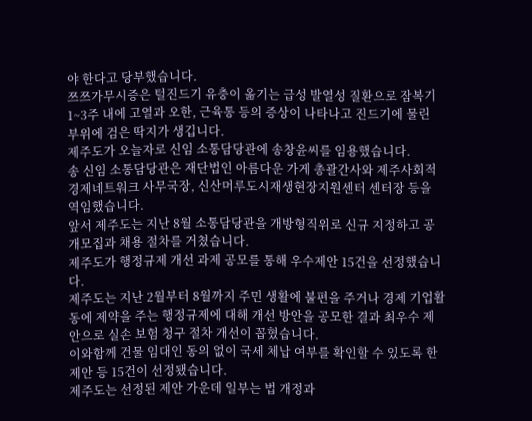야 한다고 당부했습니다.
쯔쯔가무시증은 털진드기 유충이 옮기는 급성 발열성 질환으로 잠복기 1~3주 내에 고열과 오한, 근육통 등의 증상이 나타나고 진드기에 물린 부위에 검은 딱지가 생깁니다.
제주도가 오늘자로 신임 소통담당관에 송창윤씨를 임용했습니다.
송 신임 소통담당관은 재단법인 아름다운 가게 총괄간사와 제주사회적경제네트워크 사무국장, 신산머루도시재생현장지원센터 센터장 등을 역임했습니다.
앞서 제주도는 지난 8월 소통담당관을 개방형직위로 신규 지정하고 공개모집과 채용 절차를 거쳤습니다.
제주도가 행정규제 개선 과제 공모를 통해 우수제안 15건을 선정했습니다.
제주도는 지난 2월부터 8월까지 주민 생활에 불편을 주거나 경제 기업활동에 제약을 주는 행정규제에 대해 개선 방안을 공모한 결과 최우수 제안으로 실손 보험 청구 절차 개선이 꼽혔습니다.
이와함께 건물 임대인 동의 없이 국세 체납 여부를 확인할 수 있도록 한 제안 등 15건이 선정됐습니다.
제주도는 선정된 제안 가운데 일부는 법 개정과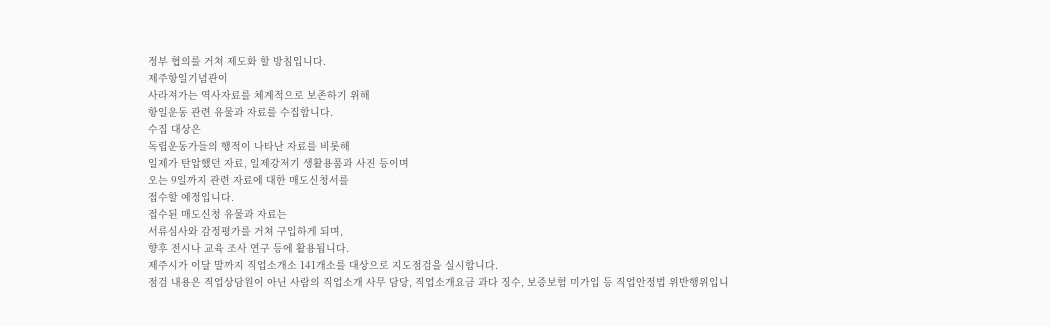정부 협의를 거쳐 제도화 할 방침입니다.
제주항일기념관이
사라져가는 역사자료를 체계적으로 보존하기 위해
항일운동 관련 유물과 자료를 수집합니다.
수집 대상은
독립운동가들의 행적이 나타난 자료를 비롯해
일제가 탄압했던 자료, 일제강저기 생활용품과 사진 등이며
오는 9일까지 관련 자료에 대한 매도신청서를
접수할 예정입니다.
접수된 매도신청 유물과 자료는
서류심사와 감정평가를 거쳐 구입하게 되며,
향후 전시나 교육 조사 연구 등에 활용됩니다.
제주시가 이달 말까지 직업소개소 141개소를 대상으로 지도점검을 실시합니다.
점검 내용은 직업상담원이 아닌 사람의 직업소개 사무 담당, 직업소개요금 과다 징수, 보증보험 미가입 등 직업안정법 위반행위입니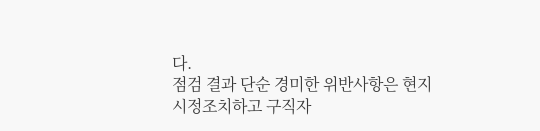다.
점검 결과 단순 경미한 위반사항은 현지 시정조치하고 구직자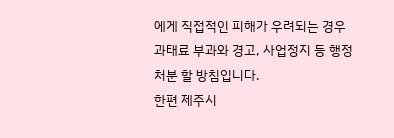에게 직접적인 피해가 우려되는 경우 과태료 부과와 경고, 사업정지 등 행정처분 할 방침입니다.
한편 제주시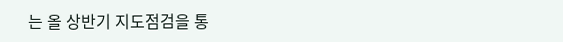는 올 상반기 지도점검을 통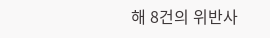해 8건의 위반사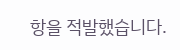항을 적발했습니다.